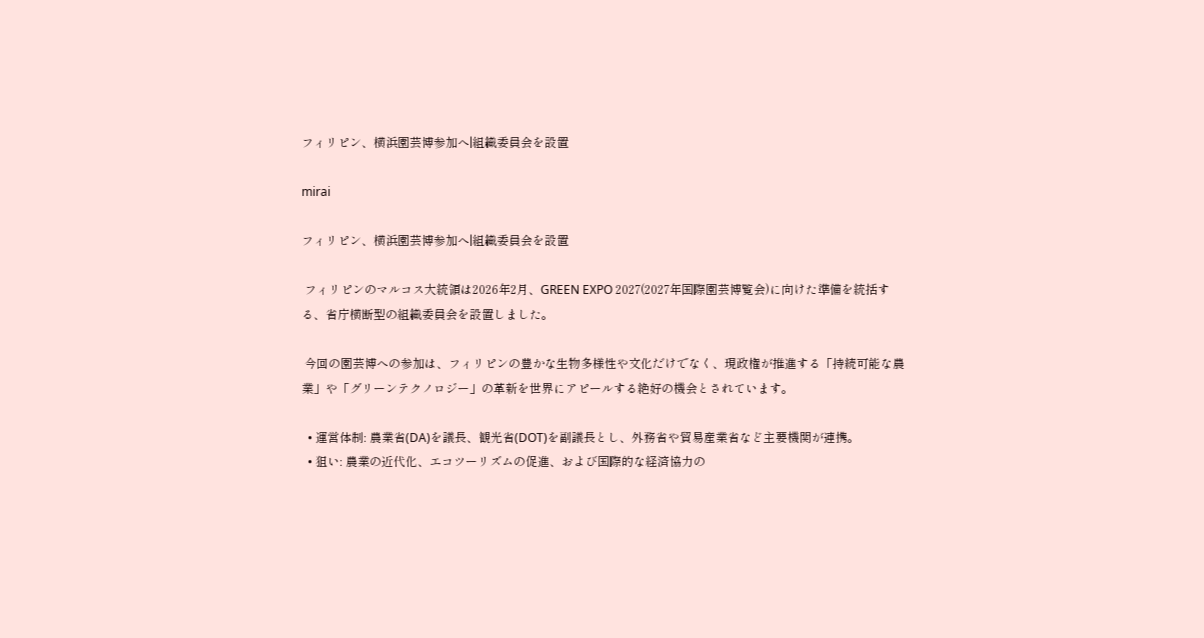フィリピン、横浜園芸博参加へ|組織委員会を設置

mirai

フィリピン、横浜園芸博参加へ|組織委員会を設置

 フィリピンのマルコス大統領は2026年2月、GREEN EXPO 2027(2027年国際園芸博覧会)に向けた準備を統括する、省庁横断型の組織委員会を設置しました。

 今回の園芸博への参加は、フィリピンの豊かな生物多様性や文化だけでなく、現政権が推進する「持続可能な農業」や「グリーンテクノロジー」の革新を世界にアピールする絶好の機会とされています。

  • 運営体制: 農業省(DA)を議長、観光省(DOT)を副議長とし、外務省や貿易産業省など主要機関が連携。
  • 狙い: 農業の近代化、エコツーリズムの促進、および国際的な経済協力の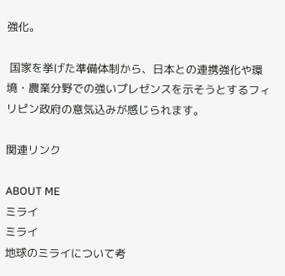強化。

 国家を挙げた準備体制から、日本との連携強化や環境・農業分野での強いプレゼンスを示そうとするフィリピン政府の意気込みが感じられます。

関連リンク

ABOUT ME
ミライ
ミライ
地球のミライについて考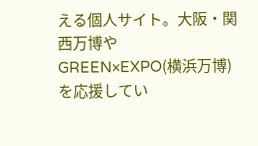える個人サイト。大阪・関西万博やGREEN×EXPO(横浜万博)を応援してい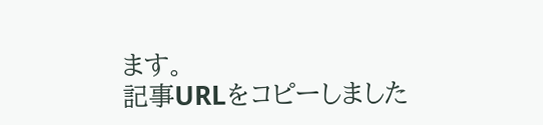ます。
記事URLをコピーしました